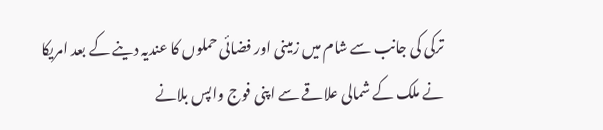ترکی کی جانب سے شام میں زمینی اور فضائی حملوں کا عندیہ دینے کے بعد امریکا نے ملک کے شمالی علاقے سے اپنی فوج واپس بلانے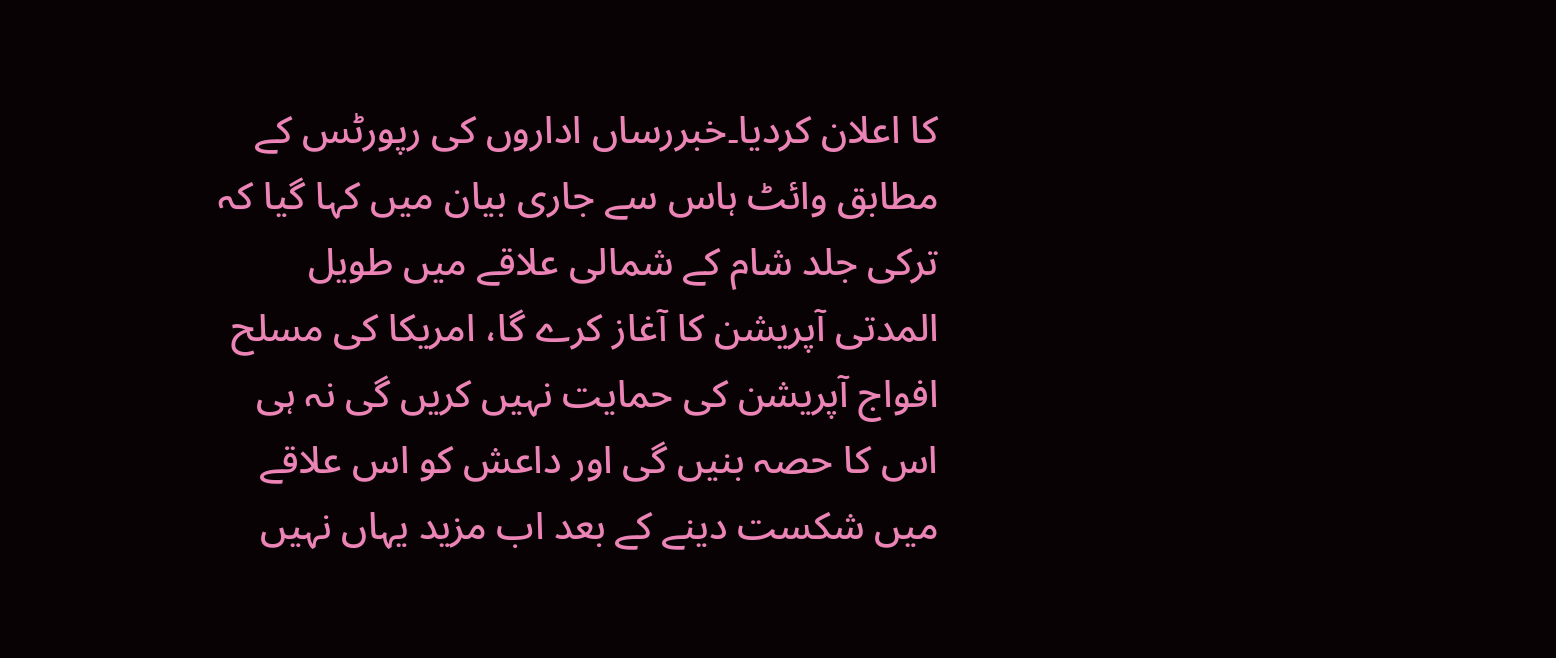کا اعلان کردیا۔خبررساں اداروں کی رپورٹس کے مطابق وائٹ ہاس سے جاری بیان میں کہا گیا کہ ترکی جلد شام کے شمالی علاقے میں طویل المدتی آپریشن کا آغاز کرے گا، امریکا کی مسلح افواج آپریشن کی حمایت نہیں کریں گی نہ ہی اس کا حصہ بنیں گی اور داعش کو اس علاقے میں شکست دینے کے بعد اب مزید یہاں نہیں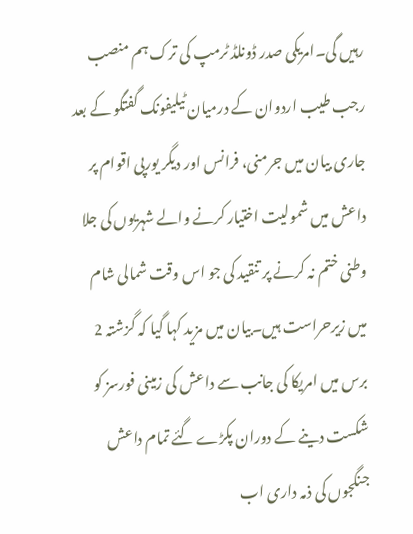رہیں گی۔امریکی صدر ڈونلڈ ٹرمپ کی ترک ہم منصب رجب طیب اردوان کے درمیان ٹیلیفونک گفتگو کے بعد جاری بیان میں جرمنی، فرانس اور دیگر یورپی اقوام پر داعش میں شمولیت اختیار کرنے والے شہریوں کی جلا وطنی ختم نہ کرنے پر تنقید کی جو اس وقت شمالی شام میں زیرحراست ہیں۔بیان میں مزید کہا گیا کہ گزشتہ 2 برس میں امریکا کی جانب سے داعش کی زمینی فورسز کو شکست دینے کے دوران پکڑے گئے تمام داعش جنگجوں کی ذمہ داری اب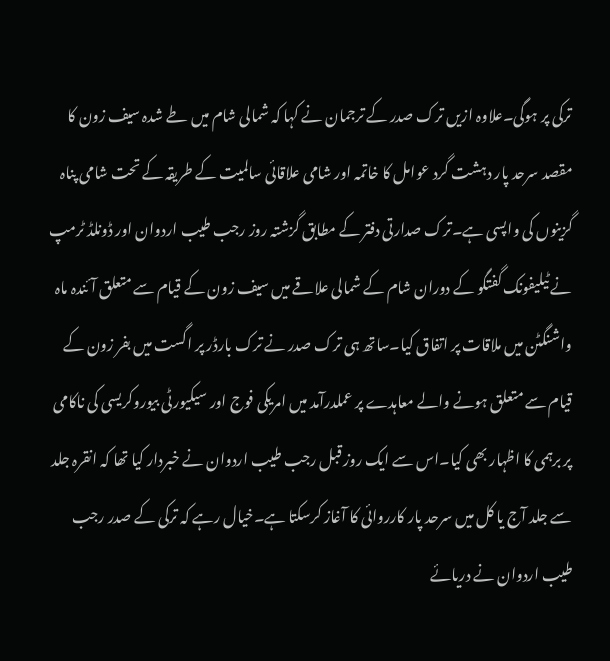ترکی پر ہوگی۔علاوہ ازیں ترک صدر کے ترجمان نے کہا کہ شمالی شام میں طے شدہ سیف زون کا مقصد سرحد پار دہشت گرد عوامل کا خاتمہ اور شامی علاقائی سالمیت کے طریقہ کے تحت شامی پناہ گزینوں کی واپسی ہے۔ترک صدارتی دفتر کے مطابق گزشتہ روز رجب طیب اردوان اور ڈونلڈ ٹرمپ نے ٹیلیفونک گفتگو کے دوران شام کے شمالی علاقے میں سیف زون کے قیام سے متعلق آئندہ ماہ واشنگٹن میں ملاقات پر اتفاق کیا۔ساتھ ہی ترک صدر نے ترک بارڈر پر اگست میں بفر زون کے قیام سے متعلق ہونے والے معاہدے پر عملدرآمد میں امریکی فوج اور سیکیورٹی بیوروکریسی کی ناکامی پر برہمی کا اظہار بھی کیا۔اس سے ایک روز قبل رجب طیب اردوان نے خبردار کیا تھا کہ انقرہ جلد سے جلد آج یا کل میں سرحد پار کارروائی کا آغاز کرسکتا ہے۔خیال رہے کہ ترکی کے صدر رجب طیب اردوان نے دریائے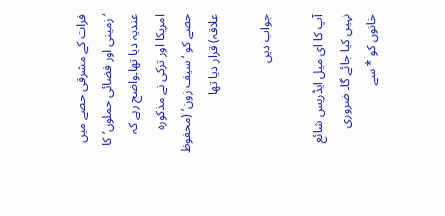فرات کے مشرقی حصے میں ‘زمینی اور فضائی حملوں’ کا عندیہ دیا تھا۔واضح رہے کہ امریکا اور ترکی نے مذکورہ حصے کو ‘سیف زون’ (محفوظ علاقہ) قرار دیا تھا

جواب دیں

آپ کا ای میل ایڈریس شائع نہیں کیا جائے گا۔ ضروری خانوں کو * سے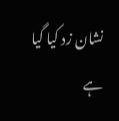نشان زد کیا گیا ہے